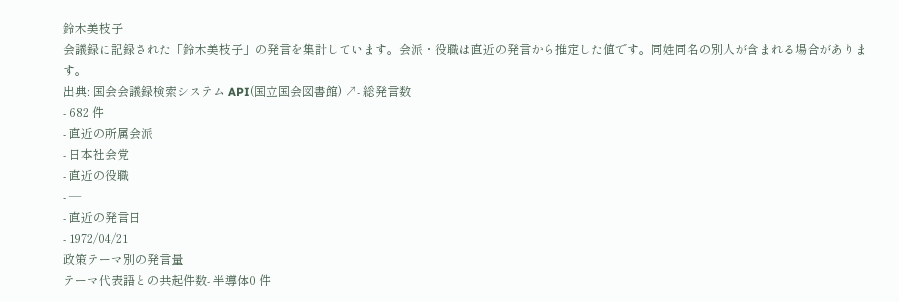鈴木美枝子
会議録に記録された「鈴木美枝子」の発言を集計しています。会派・役職は直近の発言から推定した値です。同姓同名の別人が含まれる場合があります。
出典: 国会会議録検索システム API(国立国会図書館) ↗- 総発言数
- 682 件
- 直近の所属会派
- 日本社会党
- 直近の役職
- —
- 直近の発言日
- 1972/04/21
政策テーマ別の発言量
テーマ代表語との共起件数- 半導体0 件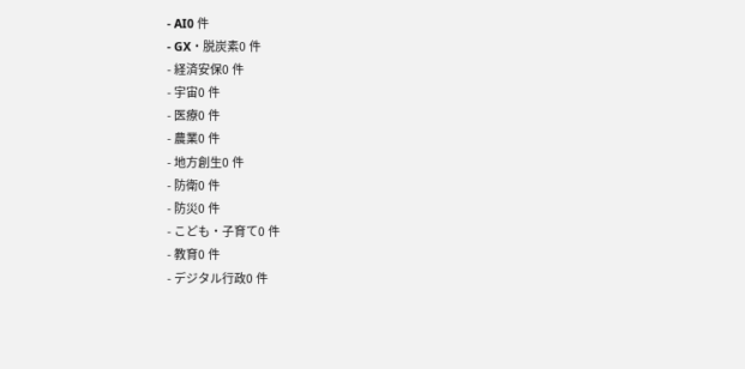- AI0 件
- GX・脱炭素0 件
- 経済安保0 件
- 宇宙0 件
- 医療0 件
- 農業0 件
- 地方創生0 件
- 防衛0 件
- 防災0 件
- こども・子育て0 件
- 教育0 件
- デジタル行政0 件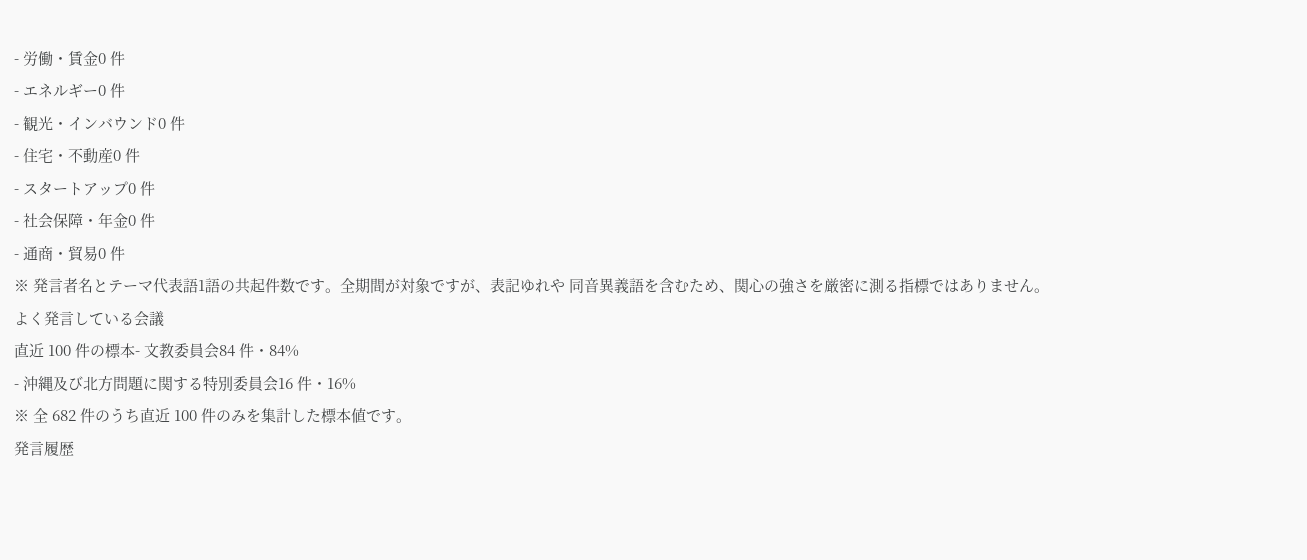- 労働・賃金0 件
- エネルギー0 件
- 観光・インバウンド0 件
- 住宅・不動産0 件
- スタートアップ0 件
- 社会保障・年金0 件
- 通商・貿易0 件
※ 発言者名とテーマ代表語1語の共起件数です。全期間が対象ですが、表記ゆれや 同音異義語を含むため、関心の強さを厳密に測る指標ではありません。
よく発言している会議
直近 100 件の標本- 文教委員会84 件・84%
- 沖縄及び北方問題に関する特別委員会16 件・16%
※ 全 682 件のうち直近 100 件のみを集計した標本値です。
発言履歴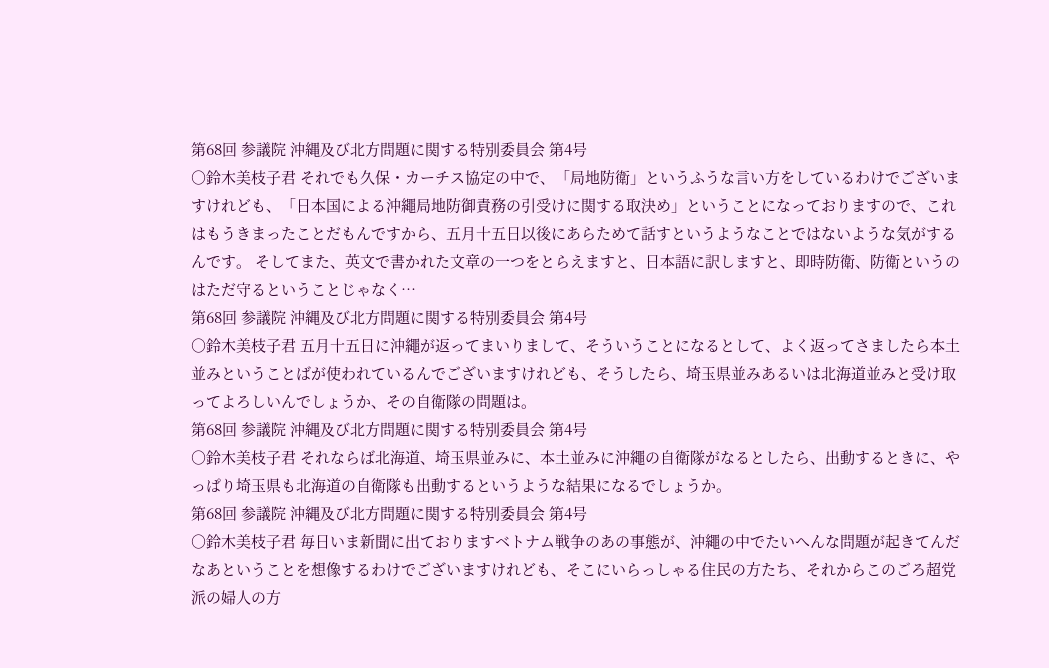第68回 参議院 沖縄及び北方問題に関する特別委員会 第4号
○鈴木美枝子君 それでも久保・カーチス協定の中で、「局地防衛」というふうな言い方をしているわけでございますけれども、「日本国による沖繩局地防御責務の引受けに関する取決め」ということになっておりますので、これはもうきまったことだもんですから、五月十五日以後にあらためて話すというようなことではないような気がするんです。 そしてまた、英文で書かれた文章の一つをとらえますと、日本語に訳しますと、即時防衛、防衛というのはただ守るということじゃなく…
第68回 参議院 沖縄及び北方問題に関する特別委員会 第4号
○鈴木美枝子君 五月十五日に沖繩が返ってまいりまして、そういうことになるとして、よく返ってさましたら本土並みということばが使われているんでございますけれども、そうしたら、埼玉県並みあるいは北海道並みと受け取ってよろしいんでしょうか、その自衛隊の問題は。
第68回 参議院 沖縄及び北方問題に関する特別委員会 第4号
○鈴木美枝子君 それならば北海道、埼玉県並みに、本土並みに沖繩の自衛隊がなるとしたら、出動するときに、やっぱり埼玉県も北海道の自衛隊も出動するというような結果になるでしょうか。
第68回 参議院 沖縄及び北方問題に関する特別委員会 第4号
○鈴木美枝子君 毎日いま新聞に出ておりますベトナム戦争のあの事態が、沖繩の中でたいへんな問題が起きてんだなあということを想像するわけでございますけれども、そこにいらっしゃる住民の方たち、それからこのごろ超党派の婦人の方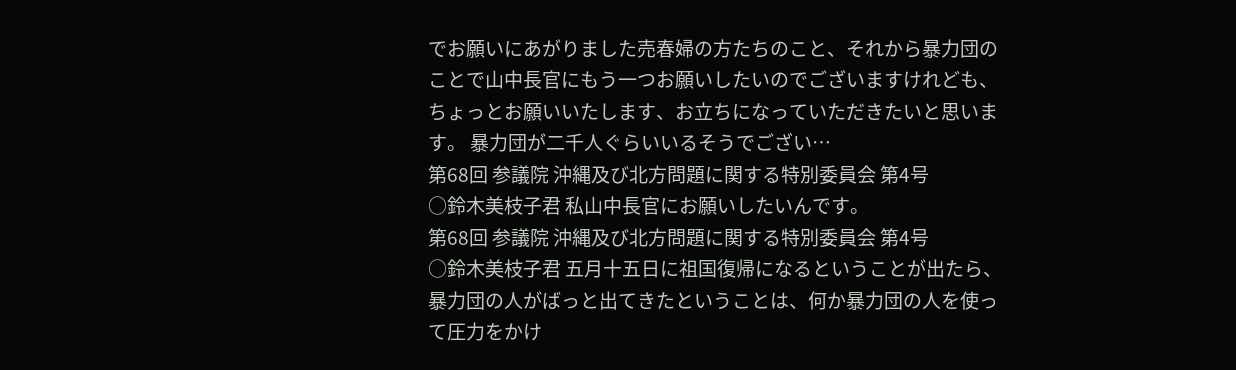でお願いにあがりました売春婦の方たちのこと、それから暴力団のことで山中長官にもう一つお願いしたいのでございますけれども、ちょっとお願いいたします、お立ちになっていただきたいと思います。 暴力団が二千人ぐらいいるそうでござい…
第68回 参議院 沖縄及び北方問題に関する特別委員会 第4号
○鈴木美枝子君 私山中長官にお願いしたいんです。
第68回 参議院 沖縄及び北方問題に関する特別委員会 第4号
○鈴木美枝子君 五月十五日に祖国復帰になるということが出たら、暴力団の人がばっと出てきたということは、何か暴力団の人を使って圧力をかけ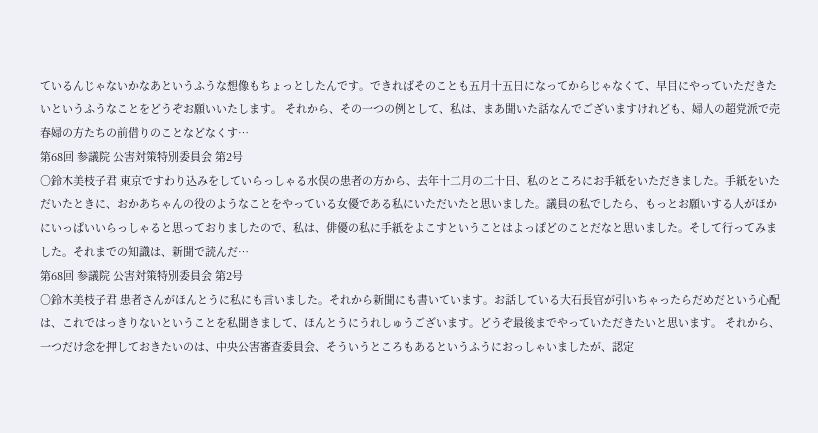ているんじゃないかなあというふうな想像もちょっとしたんです。できればそのことも五月十五日になってからじゃなくて、早目にやっていただきたいというふうなことをどうぞお願いいたします。 それから、その一つの例として、私は、まあ聞いた話なんでございますけれども、婦人の超党派で売春婦の方たちの前借りのことなどなくす…
第68回 参議院 公害対策特別委員会 第2号
○鈴木美枝子君 東京ですわり込みをしていらっしゃる水俣の患者の方から、去年十二月の二十日、私のところにお手紙をいただきました。手紙をいただいたときに、おかあちゃんの役のようなことをやっている女優である私にいただいたと思いました。議員の私でしたら、もっとお願いする人がほかにいっぱいいらっしゃると思っておりましたので、私は、俳優の私に手紙をよこすということはよっぽどのことだなと思いました。そして行ってみました。それまでの知識は、新聞で読んだ…
第68回 参議院 公害対策特別委員会 第2号
○鈴木美枝子君 患者さんがほんとうに私にも言いました。それから新聞にも書いています。お話している大石長官が引いちゃったらだめだという心配は、これではっきりないということを私聞きまして、ほんとうにうれしゅうございます。どうぞ最後までやっていただきたいと思います。 それから、一つだけ念を押しておきたいのは、中央公害審査委員会、そういうところもあるというふうにおっしゃいましたが、認定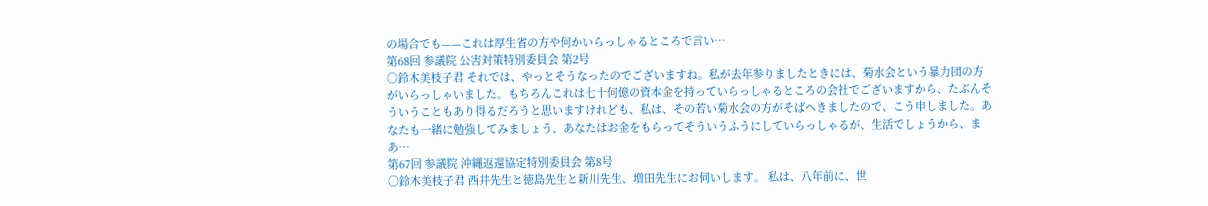の場合でも——これは厚生省の方や何かいらっしゃるところで言い…
第68回 参議院 公害対策特別委員会 第2号
○鈴木美枝子君 それでは、やっとそうなったのでございますね。私が去年参りましたときには、菊水会という暴力団の方がいらっしゃいました。もちろんこれは七十何億の資本金を持っていらっしゃるところの会社でございますから、たぶんそういうこともあり得るだろうと思いますけれども、私は、その若い菊水会の方がそばへきましたので、こう申しました。あなたも一緒に勉強してみましょう、あなたはお金をもらってそういうふうにしていらっしゃるが、生活でしょうから、まあ…
第67回 参議院 沖縄返還協定特別委員会 第8号
○鈴木美枝子君 西井先生と徳島先生と新川先生、増田先生にお伺いします。 私は、八年前に、世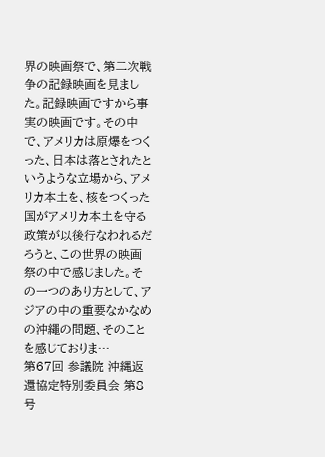界の映画祭で、第二次戦争の記録映画を見ました。記録映画ですから事実の映画です。その中で、アメリカは原爆をつくった、日本は落とされたというような立場から、アメリカ本土を、核をつくった国がアメリカ本土を守る政策が以後行なわれるだろうと、この世界の映画祭の中で感じました。その一つのあり方として、アジアの中の重要なかなめの沖繩の問題、そのことを感じておりま…
第67回 参議院 沖縄返還協定特別委員会 第8号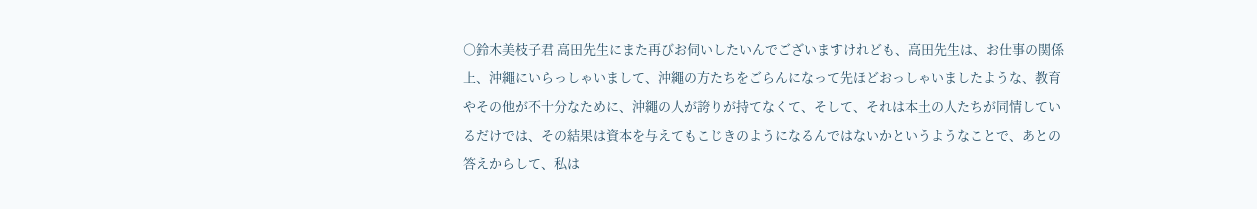○鈴木美枝子君 高田先生にまた再びお伺いしたいんでございますけれども、高田先生は、お仕事の関係上、沖繩にいらっしゃいまして、沖繩の方たちをごらんになって先ほどおっしゃいましたような、教育やその他が不十分なために、沖繩の人が誇りが持てなくて、そして、それは本土の人たちが同情しているだけでは、その結果は資本を与えてもこじきのようになるんではないかというようなことで、あとの答えからして、私は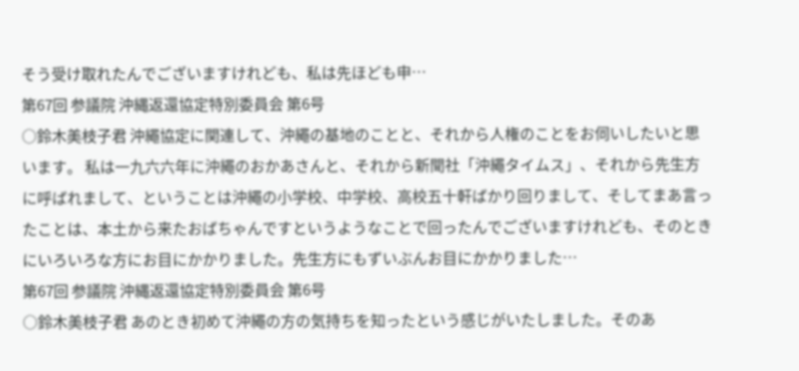そう受け取れたんでございますけれども、私は先ほども申…
第67回 参議院 沖縄返還協定特別委員会 第6号
○鈴木美枝子君 沖繩協定に関連して、沖繩の基地のことと、それから人権のことをお伺いしたいと思います。 私は一九六六年に沖繩のおかあさんと、それから新聞社「沖繩タイムス」、それから先生方に呼ばれまして、ということは沖繩の小学校、中学校、高校五十軒ばかり回りまして、そしてまあ言ったことは、本土から来たおばちゃんですというようなことで回ったんでございますけれども、そのときにいろいろな方にお目にかかりました。先生方にもずいぶんお目にかかりました…
第67回 参議院 沖縄返還協定特別委員会 第6号
○鈴木美枝子君 あのとき初めて沖繩の方の気持ちを知ったという感じがいたしました。そのあ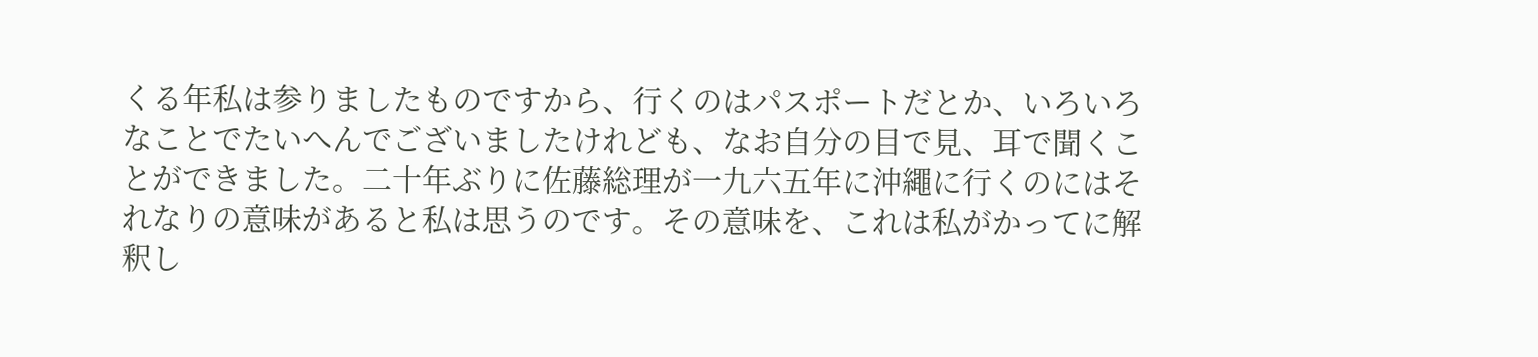くる年私は参りましたものですから、行くのはパスポートだとか、いろいろなことでたいへんでございましたけれども、なお自分の目で見、耳で聞くことができました。二十年ぶりに佐藤総理が一九六五年に沖繩に行くのにはそれなりの意味があると私は思うのです。その意味を、これは私がかってに解釈し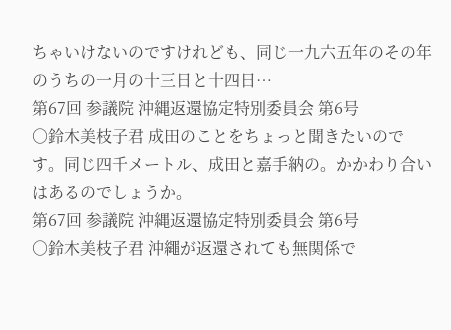ちゃいけないのですけれども、同じ一九六五年のその年のうちの一月の十三日と十四日…
第67回 参議院 沖縄返還協定特別委員会 第6号
○鈴木美枝子君 成田のことをちょっと聞きたいのです。同じ四千メートル、成田と嘉手納の。かかわり合いはあるのでしょうか。
第67回 参議院 沖縄返還協定特別委員会 第6号
○鈴木美枝子君 沖繩が返還されても無関係で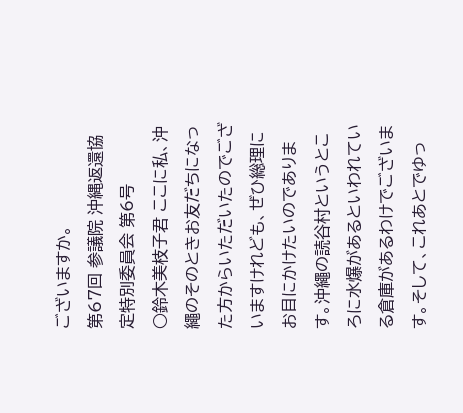ございますか。
第67回 参議院 沖縄返還協定特別委員会 第6号
○鈴木美枝子君 ここに私、沖繩のそのときお友だちになった方からいただいたのでございますけれども、ぜひ総理にお目にかけたいのであります。沖繩の読谷村というところに水爆があるといわれている倉庫があるわけでございます。そして、これあとでゆっ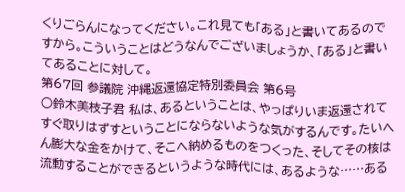くりごらんになってください。これ見ても「ある」と書いてあるのですから。こういうことはどうなんでございましょうか、「ある」と書いてあることに対して。
第67回 参議院 沖縄返還協定特別委員会 第6号
○鈴木美枝子君 私は、あるということは、やっぱりいま返還されてすぐ取りはずすということにならないような気がするんです。たいへん膨大な金をかけて、そこへ納めるものをつくった、そしてその核は流動することができるというような時代には、あるような……ある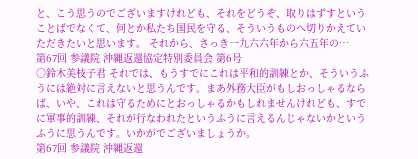と、こう思うのでございますけれども、それをどうぞ、取りはずすということばでなくて、何とか私たち国民を守る、そういうものへ切りかえていただきたいと思います。 それから、さっき一九六六年から六五年の…
第67回 参議院 沖縄返還協定特別委員会 第6号
○鈴木美枝子君 それでは、もうすでにこれは平和的訓練とか、そういうふうには絶対に言えないと思うんです。まあ外務大臣がもしおっしゃるならば、いや、これは守るためにとおっしゃるかもしれませんけれども、すでに軍事的訓練、それが行なわれたというふうに言えるんじゃないかというふうに思うんです。いかがでございましょうか。
第67回 参議院 沖縄返還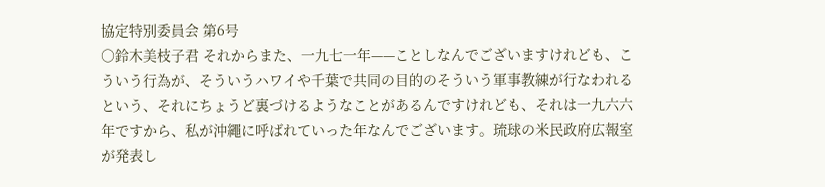協定特別委員会 第6号
○鈴木美枝子君 それからまた、一九七一年——ことしなんでございますけれども、こういう行為が、そういうハワイや千葉で共同の目的のそういう軍事教練が行なわれるという、それにちょうど裏づけるようなことがあるんですけれども、それは一九六六年ですから、私が沖繩に呼ばれていった年なんでございます。琉球の米民政府広報室が発表し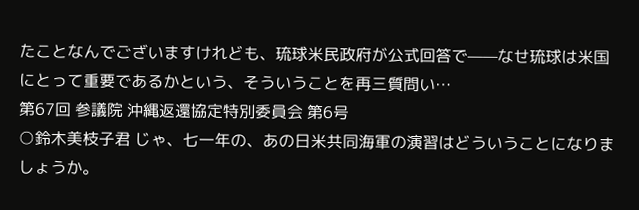たことなんでございますけれども、琉球米民政府が公式回答で——なせ琉球は米国にとって重要であるかという、そういうことを再三質問い…
第67回 参議院 沖縄返還協定特別委員会 第6号
○鈴木美枝子君 じゃ、七一年の、あの日米共同海軍の演習はどういうことになりましょうか。